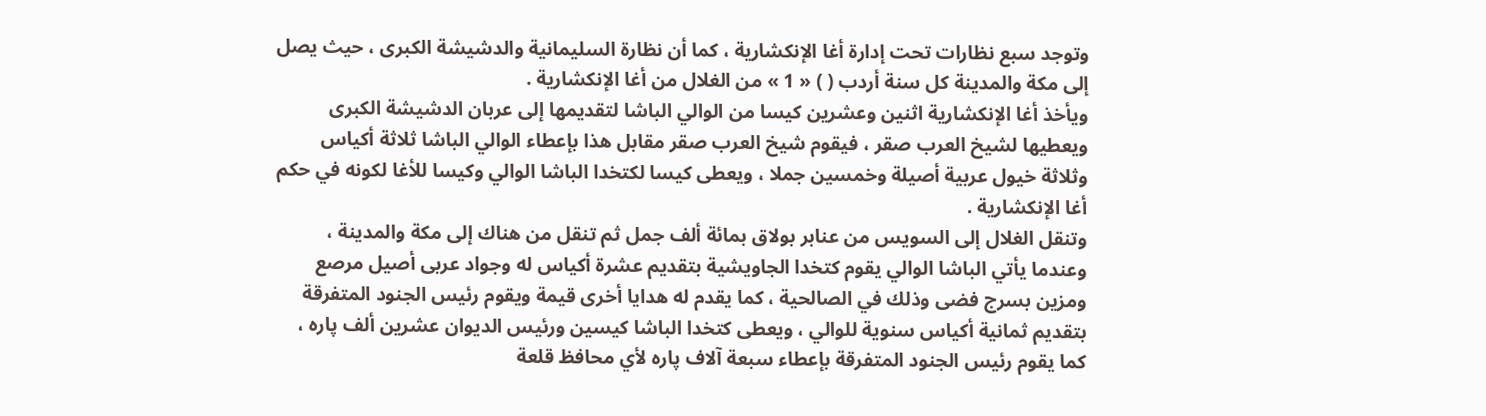وتوجد سبع نظارات تحت إدارة أغا الإنكشارية ، كما أن نظارة السليمانية والدشيشة الكبرى ، حيث يصل إلى مكة والمدينة كل سنة أردب ( ) « 1 » من الغلال من أغا الإنكشارية .
ويأخذ أغا الإنكشارية اثنين وعشرين كيسا من الوالي الباشا لتقديمها إلى عربان الدشيشة الكبرى ويعطيها لشيخ العرب صقر ، فيقوم شيخ العرب صقر مقابل هذا بإعطاء الوالي الباشا ثلاثة أكياس وثلاثة خيول عربية أصيلة وخمسين جملا ، ويعطى كيسا لكتخدا الباشا الوالي وكيسا للأغا لكونه في حكم أغا الإنكشارية .
وتنقل الغلال إلى السويس من عنابر بولاق بمائة ألف جمل ثم تنقل من هناك إلى مكة والمدينة ، وعندما يأتي الباشا الوالي يقوم كتخدا الجاويشية بتقديم عشرة أكياس له وجواد عربى أصيل مرصع ومزين بسرج فضى وذلك في الصالحية ، كما يقدم له هدايا أخرى قيمة ويقوم رئيس الجنود المتفرقة بتقديم ثمانية أكياس سنوية للوالي ، ويعطى كتخدا الباشا كيسين ورئيس الديوان عشرين ألف پاره ، كما يقوم رئيس الجنود المتفرقة بإعطاء سبعة آلاف پاره لأي محافظ قلعة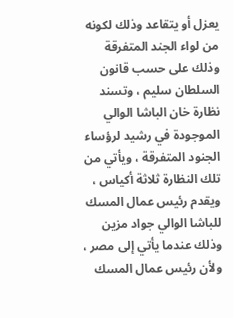يعزل أو يتقاعد وذلك لكونه من لواء الجند المتفرقة وذلك على حسب قانون السلطان سليم ، وتسند نظارة خان الباشا الوالي الموجودة في رشيد لرؤساء الجنود المتفرقة ، ويأتي من تلك النظارة ثلاثة أكياس ، ويقدم رئيس عمال المسك للباشا الوالي جواد مزين وذلك عندما يأتي إلى مصر ، ولأن رئيس عمال المسك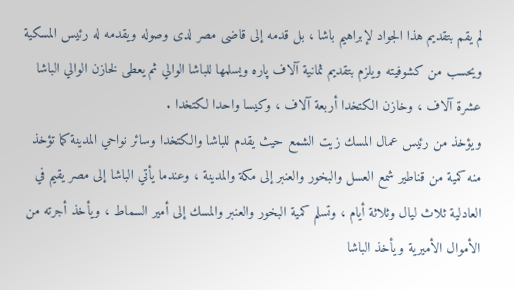لم يقم بتقديم هذا الجواد لإبراهيم باشا ، بل قدمه إلى قاضى مصر لدى وصوله ويقدمه له رئيس المسكية ويحسب من كشوفيته ويلزم بتقديم ثمانية آلاف پاره ويسلمها للباشا الوالي ثم يعطى لخازن الوالي الباشا عشرة آلاف ، وخازن الكتخدا أربعة آلاف ، وكيسا واحدا لكتخدا .
ويؤخذ من رئيس عمال المسك زيت الشمع حيث يقدم للباشا والكتخدا وسائر نواحي المدينة كما تؤخذ منه كمية من قناطير شمع العسل والبخور والعنبر إلى مكة والمدينة ، وعندما يأتي الباشا إلى مصر يقيم في العادلية ثلاث ليال وثلاثة أيام ، وتسلم كمية البخور والعنبر والمسك إلى أمير السماط ، ويأخذ أجرته من الأموال الأميرية ويأخذ الباشا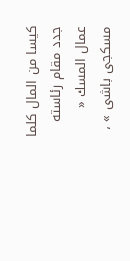كيسا من المال كلما جدد مقام رئاسته عمال المسك « مسكجى باشى » ،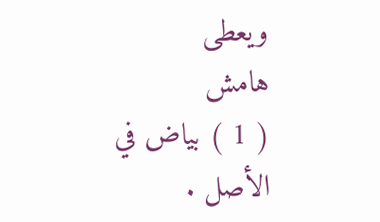ويعطى
هامش
( 1 ) بياض في الأصل .